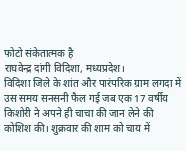फोटो संकेतात्मक है
राघवेन्द्र दांगी विदिशा, मध्यप्रदेश।
विदिशा जिले के शांत और पारंपरिक ग्राम लगदा में उस समय सनसनी फैल गई जब एक 17 वर्षीय किशोरी ने अपने ही चाचा की जान लेने की कोशिश की। शुक्रवार की शाम को चाय में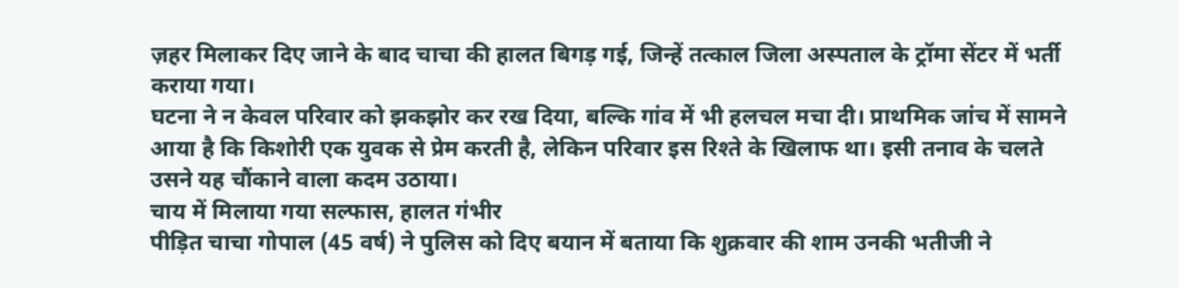ज़हर मिलाकर दिए जाने के बाद चाचा की हालत बिगड़ गई, जिन्हें तत्काल जिला अस्पताल के ट्रॉमा सेंटर में भर्ती कराया गया।
घटना ने न केवल परिवार को झकझोर कर रख दिया, बल्कि गांव में भी हलचल मचा दी। प्राथमिक जांच में सामने आया है कि किशोरी एक युवक से प्रेम करती है, लेकिन परिवार इस रिश्ते के खिलाफ था। इसी तनाव के चलते उसने यह चौंकाने वाला कदम उठाया।
चाय में मिलाया गया सल्फास, हालत गंभीर
पीड़ित चाचा गोपाल (45 वर्ष) ने पुलिस को दिए बयान में बताया कि शुक्रवार की शाम उनकी भतीजी ने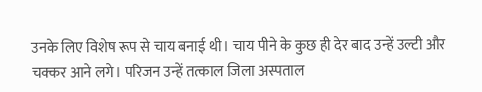उनके लिए विशेष रूप से चाय बनाई थी। चाय पीने के कुछ ही देर बाद उन्हें उल्टी और चक्कर आने लगे। परिजन उन्हें तत्काल जिला अस्पताल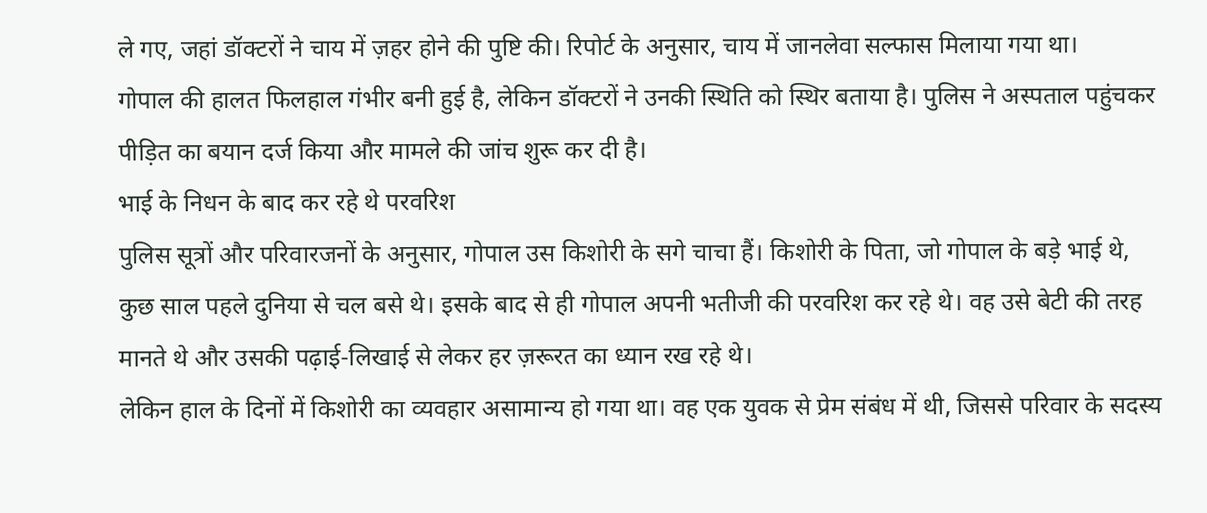ले गए, जहां डॉक्टरों ने चाय में ज़हर होने की पुष्टि की। रिपोर्ट के अनुसार, चाय में जानलेवा सल्फास मिलाया गया था।
गोपाल की हालत फिलहाल गंभीर बनी हुई है, लेकिन डॉक्टरों ने उनकी स्थिति को स्थिर बताया है। पुलिस ने अस्पताल पहुंचकर पीड़ित का बयान दर्ज किया और मामले की जांच शुरू कर दी है।
भाई के निधन के बाद कर रहे थे परवरिश
पुलिस सूत्रों और परिवारजनों के अनुसार, गोपाल उस किशोरी के सगे चाचा हैं। किशोरी के पिता, जो गोपाल के बड़े भाई थे, कुछ साल पहले दुनिया से चल बसे थे। इसके बाद से ही गोपाल अपनी भतीजी की परवरिश कर रहे थे। वह उसे बेटी की तरह मानते थे और उसकी पढ़ाई-लिखाई से लेकर हर ज़रूरत का ध्यान रख रहे थे।
लेकिन हाल के दिनों में किशोरी का व्यवहार असामान्य हो गया था। वह एक युवक से प्रेम संबंध में थी, जिससे परिवार के सदस्य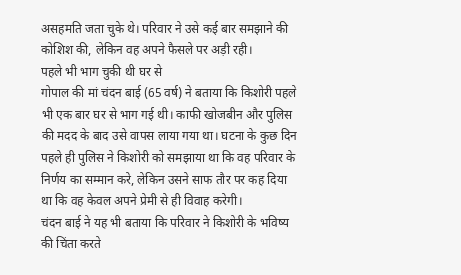असहमति जता चुके थे। परिवार ने उसे कई बार समझाने की कोशिश की, लेकिन वह अपने फैसले पर अड़ी रही।
पहले भी भाग चुकी थी घर से
गोपाल की मां चंदन बाई (65 वर्ष) ने बताया कि किशोरी पहले भी एक बार घर से भाग गई थी। काफी खोजबीन और पुलिस की मदद के बाद उसे वापस लाया गया था। घटना के कुछ दिन पहले ही पुलिस ने किशोरी को समझाया था कि वह परिवार के निर्णय का सम्मान करे, लेकिन उसने साफ तौर पर कह दिया था कि वह केवल अपने प्रेमी से ही विवाह करेगी।
चंदन बाई ने यह भी बताया कि परिवार ने किशोरी के भविष्य की चिंता करते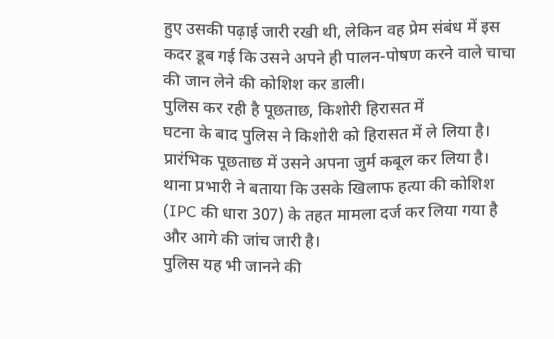हुए उसकी पढ़ाई जारी रखी थी, लेकिन वह प्रेम संबंध में इस कदर डूब गई कि उसने अपने ही पालन-पोषण करने वाले चाचा की जान लेने की कोशिश कर डाली।
पुलिस कर रही है पूछताछ, किशोरी हिरासत में
घटना के बाद पुलिस ने किशोरी को हिरासत में ले लिया है। प्रारंभिक पूछताछ में उसने अपना जुर्म कबूल कर लिया है। थाना प्रभारी ने बताया कि उसके खिलाफ हत्या की कोशिश (IPC की धारा 307) के तहत मामला दर्ज कर लिया गया है और आगे की जांच जारी है।
पुलिस यह भी जानने की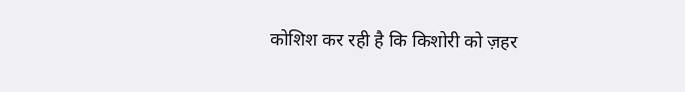कोशिश कर रही है कि किशोरी को ज़हर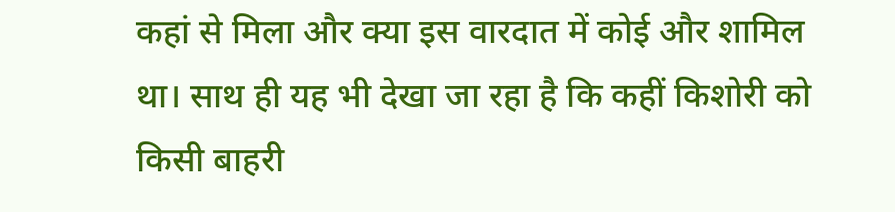कहां से मिला और क्या इस वारदात में कोई और शामिल था। साथ ही यह भी देखा जा रहा है कि कहीं किशोरी को किसी बाहरी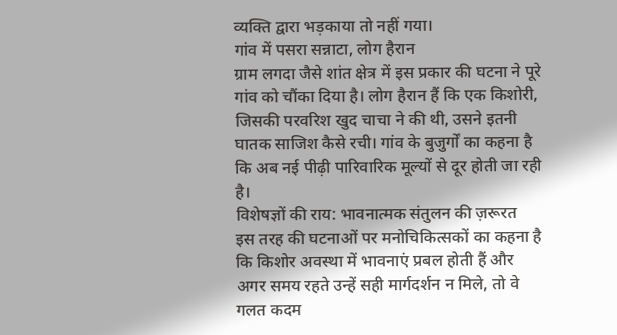व्यक्ति द्वारा भड़काया तो नहीं गया।
गांव में पसरा सन्नाटा, लोग हैरान
ग्राम लगदा जैसे शांत क्षेत्र में इस प्रकार की घटना ने पूरे गांव को चौंका दिया है। लोग हैरान हैं कि एक किशोरी, जिसकी परवरिश खुद चाचा ने की थी, उसने इतनी घातक साजिश कैसे रची। गांव के बुजुर्गों का कहना है कि अब नई पीढ़ी पारिवारिक मूल्यों से दूर होती जा रही है।
विशेषज्ञों की राय: भावनात्मक संतुलन की ज़रूरत
इस तरह की घटनाओं पर मनोचिकित्सकों का कहना है कि किशोर अवस्था में भावनाएं प्रबल होती हैं और अगर समय रहते उन्हें सही मार्गदर्शन न मिले, तो वे गलत कदम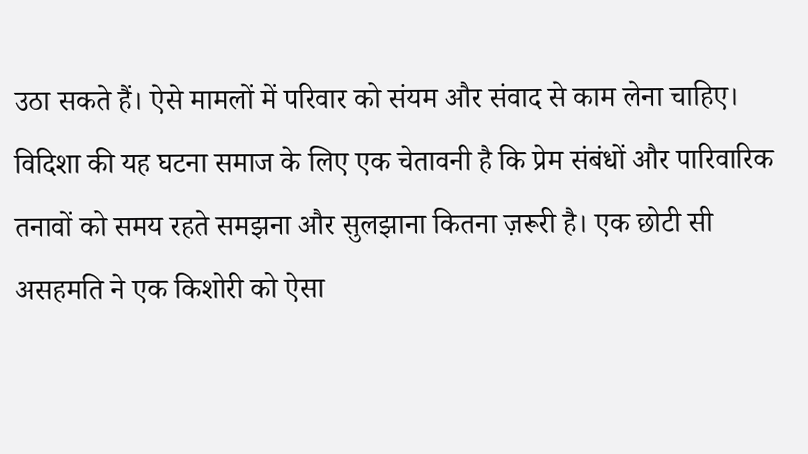उठा सकते हैं। ऐसे मामलों में परिवार को संयम और संवाद से काम लेना चाहिए।
विदिशा की यह घटना समाज के लिए एक चेतावनी है कि प्रेम संबंधों और पारिवारिक तनावों को समय रहते समझना और सुलझाना कितना ज़रूरी है। एक छोटी सी असहमति ने एक किशोरी को ऐसा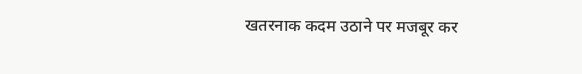खतरनाक कदम उठाने पर मजबूर कर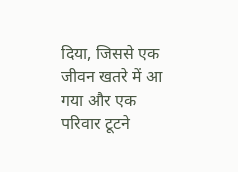दिया, जिससे एक जीवन खतरे में आ गया और एक परिवार टूटने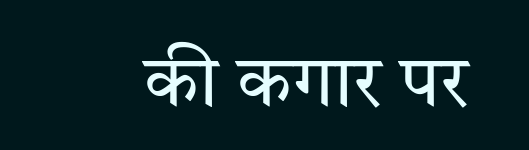की कगार पर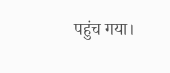पहुंच गया।